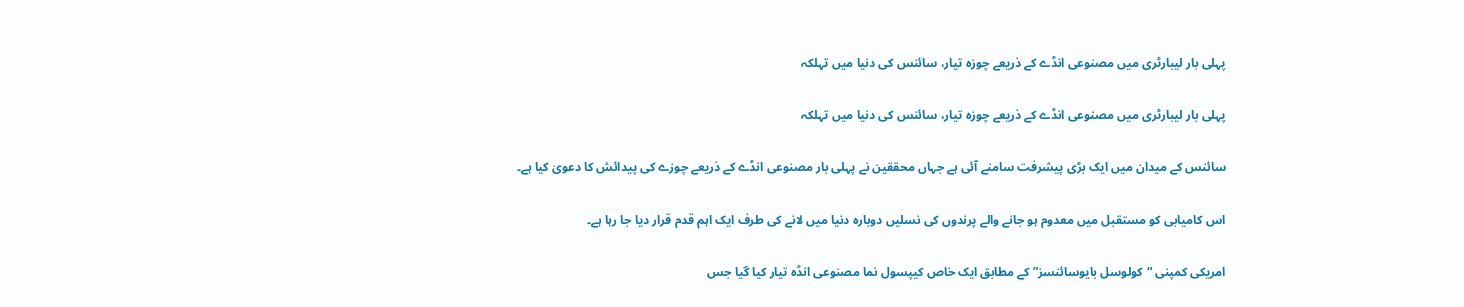پہلی بار لیبارٹری میں مصنوعی انڈے کے ذریعے چوزہ تیار، سائنس کی دنیا میں تہلکہ

پہلی بار لیبارٹری میں مصنوعی انڈے کے ذریعے چوزہ تیار، سائنس کی دنیا میں تہلکہ

سائنس کے میدان میں ایک بڑی پیشرفت سامنے آئی ہے جہاں محققین نے پہلی بار مصنوعی انڈے کے ذریعے چوزے کی پیدائش کا دعویٰ کیا ہے۔

اس کامیابی کو مستقبل میں معدوم ہو جانے والے پرندوں کی نسلیں دوبارہ دنیا میں لانے کی طرف ایک اہم قدم قرار دیا جا رہا ہے۔

امریکی کمپنی “کولوسل بایوسائنسز” کے مطابق ایک خاص کیپسول نما مصنوعی انڈہ تیار کیا گیا جس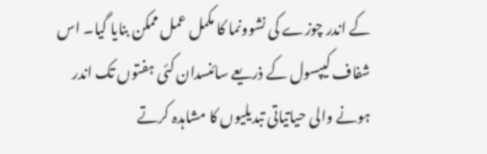کے اندر چوزے کی نشوونما کا مکمل عمل ممکن بنایا گیا۔ اس شفاف کیپسول کے ذریعے سائنسدان کئی ہفتوں تک اندر ہونے والی حیاتیاتی تبدیلیوں کا مشاہدہ کرتے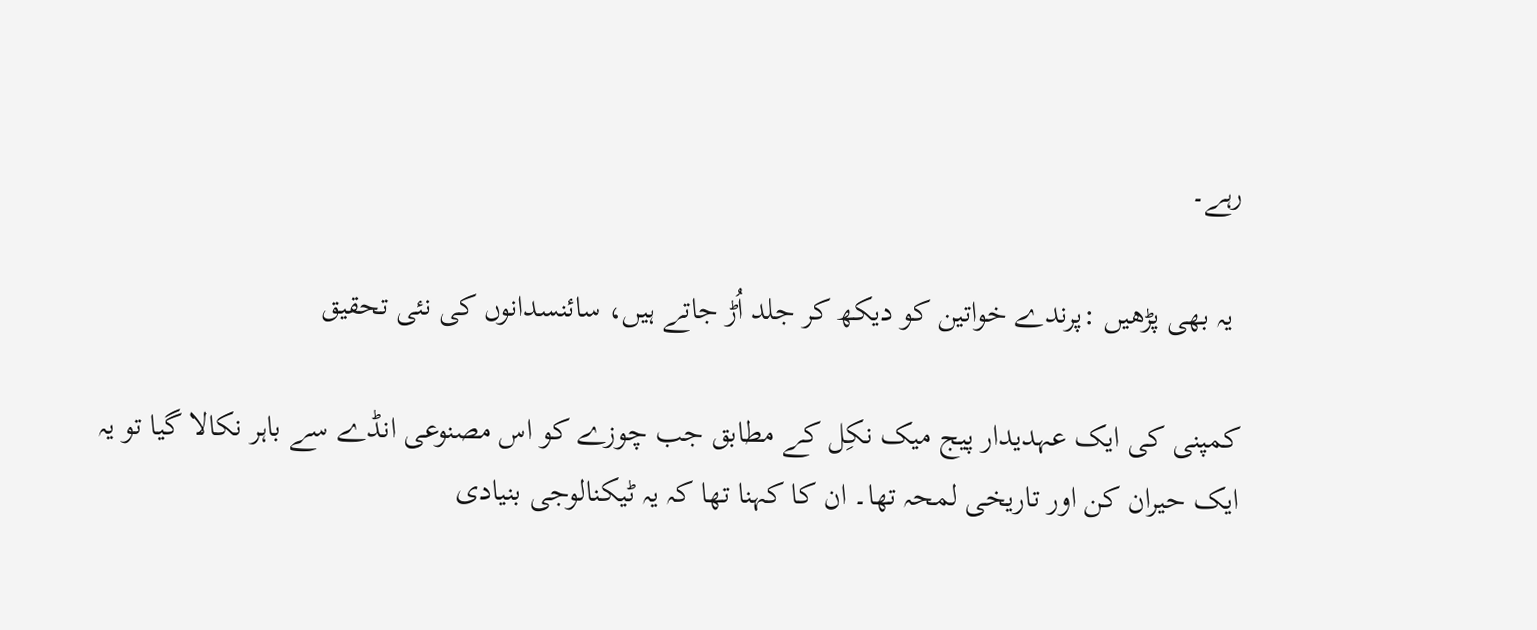رہے۔

 یہ بھی پڑھیں :پرندے خواتین کو دیکھ کر جلد اُڑ جاتے ہیں، سائنسدانوں کی نئی تحقیق

کمپنی کی ایک عہدیدار پیج میک نکِل کے مطابق جب چوزے کو اس مصنوعی انڈے سے باہر نکالا گیا تو یہ ایک حیران کن اور تاریخی لمحہ تھا۔ ان کا کہنا تھا کہ یہ ٹیکنالوجی بنیادی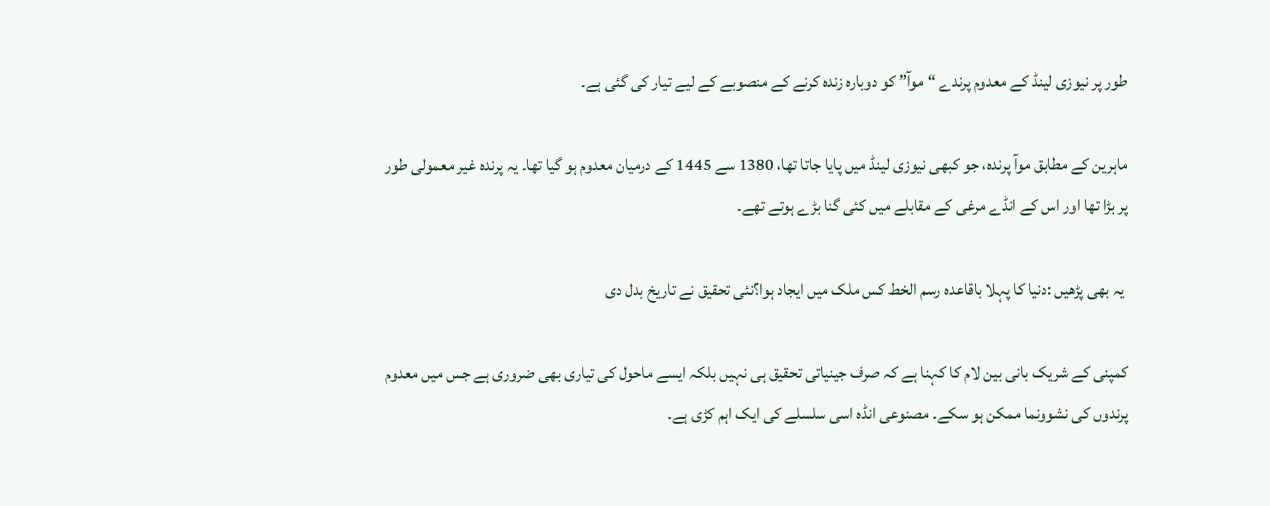طور پر نیوزی لینڈ کے معدوم پرندے “موآ” کو دوبارہ زندہ کرنے کے منصوبے کے لیے تیار کی گئی ہے۔

ماہرین کے مطابق موآ پرندہ، جو کبھی نیوزی لینڈ میں پایا جاتا تھا، 1380 سے 1445 کے درمیان معدوم ہو گیا تھا۔ یہ پرندہ غیر معمولی طور پر بڑا تھا اور اس کے انڈے مرغی کے مقابلے میں کئی گنا بڑے ہوتے تھے۔

 یہ بھی پڑھیں :دنیا کا پہلا باقاعدہ رسم الخط کس ملک میں ایجاد ہوا؟نئی تحقیق نے تاریخ بدل دی

کمپنی کے شریک بانی بین لام کا کہنا ہے کہ صرف جینیاتی تحقیق ہی نہیں بلکہ ایسے ماحول کی تیاری بھی ضروری ہے جس میں معدوم پرندوں کی نشوونما ممکن ہو سکے۔ مصنوعی انڈہ اسی سلسلے کی ایک اہم کڑی ہے۔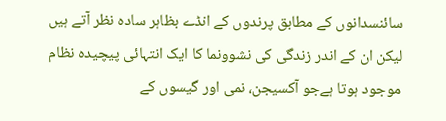سائنسدانوں کے مطابق پرندوں کے انڈے بظاہر سادہ نظر آتے ہیں لیکن ان کے اندر زندگی کی نشوونما کا ایک انتہائی پیچیدہ نظام موجود ہوتا ہےجو آکسیجن، نمی اور گیسوں کے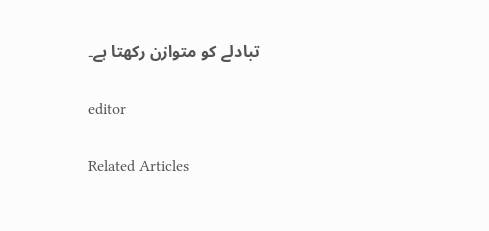تبادلے کو متوازن رکھتا ہے۔

editor

Related Articles